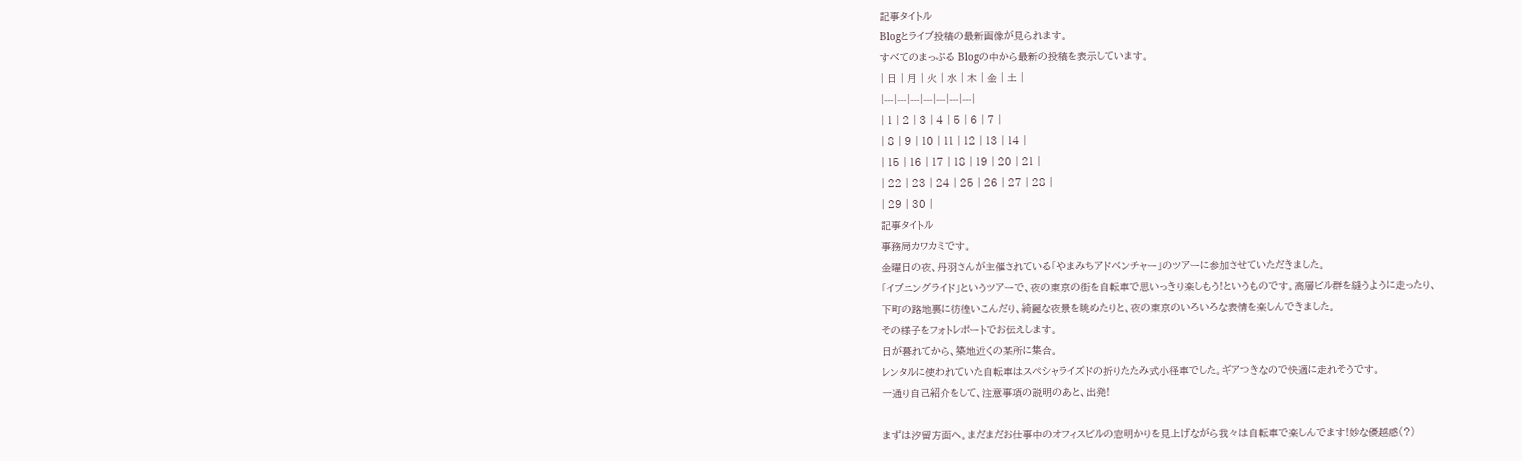記事タイトル
Blogとライブ投稿の最新画像が見られます。
すべてのまっぷる Blogの中から最新の投稿を表示しています。
| 日 | 月 | 火 | 水 | 木 | 金 | 土 |
|---|---|---|---|---|---|---|
| 1 | 2 | 3 | 4 | 5 | 6 | 7 |
| 8 | 9 | 10 | 11 | 12 | 13 | 14 |
| 15 | 16 | 17 | 18 | 19 | 20 | 21 |
| 22 | 23 | 24 | 25 | 26 | 27 | 28 |
| 29 | 30 |
記事タイトル
事務局カワカミです。
金曜日の夜、丹羽さんが主催されている「やまみちアドベンチャー」のツアーに参加させていただきました。
「イブニングライド」というツアーで、夜の東京の街を自転車で思いっきり楽しもう!というものです。高層ビル群を縫うように走ったり、
下町の路地裏に彷徨いこんだり、綺麗な夜景を眺めたりと、夜の東京のいろいろな表情を楽しんできました。
その様子をフォトレポートでお伝えします。
日が暮れてから、築地近くの某所に集合。
レンタルに使われていた自転車はスペシャライズドの折りたたみ式小径車でした。ギアつきなので快適に走れそうです。
一通り自己紹介をして、注意事項の説明のあと、出発!

まずは汐留方面へ。まだまだお仕事中のオフィスビルの窓明かりを見上げながら我々は自転車で楽しんでます!妙な優越感(?)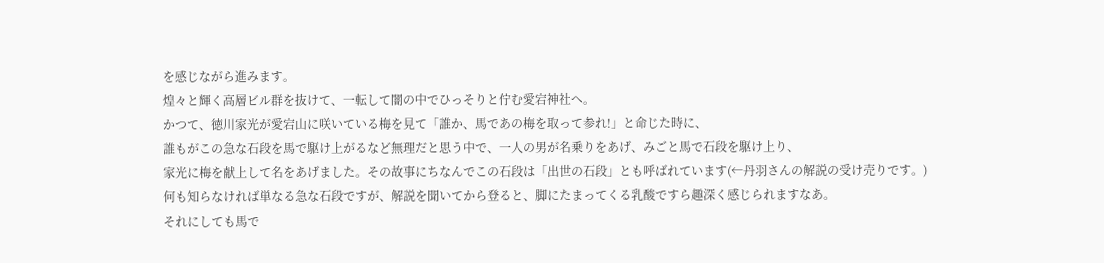を感じながら進みます。
煌々と輝く高層ビル群を抜けて、一転して闇の中でひっそりと佇む愛宕神社へ。
かつて、徳川家光が愛宕山に咲いている梅を見て「誰か、馬であの梅を取って参れ!」と命じた時に、
誰もがこの急な石段を馬で駆け上がるなど無理だと思う中で、一人の男が名乗りをあげ、みごと馬で石段を駆け上り、
家光に梅を献上して名をあげました。その故事にちなんでこの石段は「出世の石段」とも呼ばれています(←丹羽さんの解説の受け売りです。)
何も知らなければ単なる急な石段ですが、解説を聞いてから登ると、脚にたまってくる乳酸ですら趣深く感じられますなあ。
それにしても馬で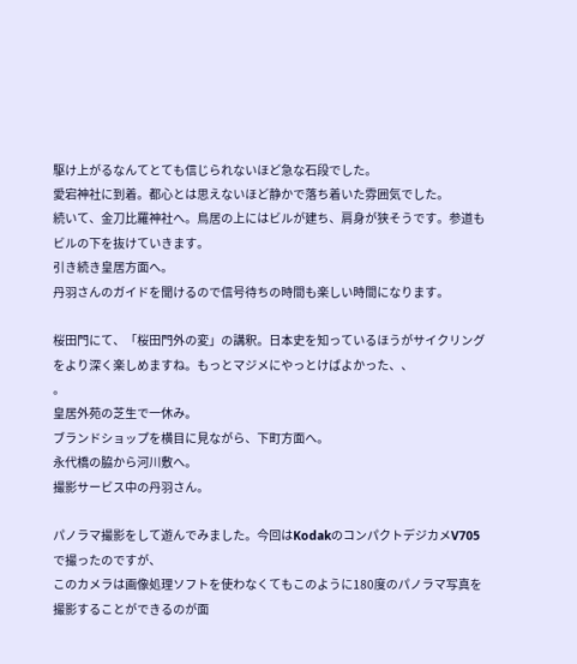駆け上がるなんてとても信じられないほど急な石段でした。
愛宕神社に到着。都心とは思えないほど静かで落ち着いた雰囲気でした。
続いて、金刀比羅神社へ。鳥居の上にはビルが建ち、肩身が狭そうです。参道もビルの下を抜けていきます。
引き続き皇居方面へ。
丹羽さんのガイドを聞けるので信号待ちの時間も楽しい時間になります。

桜田門にて、「桜田門外の変」の講釈。日本史を知っているほうがサイクリングをより深く楽しめますね。もっとマジメにやっとけばよかった、、
。
皇居外苑の芝生で一休み。
ブランドショップを横目に見ながら、下町方面へ。
永代橋の脇から河川敷へ。
撮影サービス中の丹羽さん。

パノラマ撮影をして遊んでみました。今回はKodakのコンパクトデジカメV705で撮ったのですが、
このカメラは画像処理ソフトを使わなくてもこのように180度のパノラマ写真を撮影することができるのが面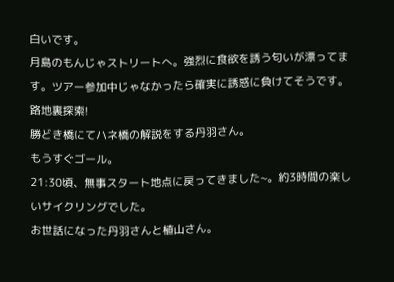白いです。
月島のもんじゃストリートへ。強烈に食欲を誘う匂いが漂ってます。ツアー参加中じゃなかったら確実に誘惑に負けてそうです。
路地裏探索!
勝どき橋にてハネ橋の解説をする丹羽さん。
もうすぐゴール。
21:30頃、無事スタート地点に戻ってきました~。約3時間の楽しいサイクリングでした。
お世話になった丹羽さんと植山さん。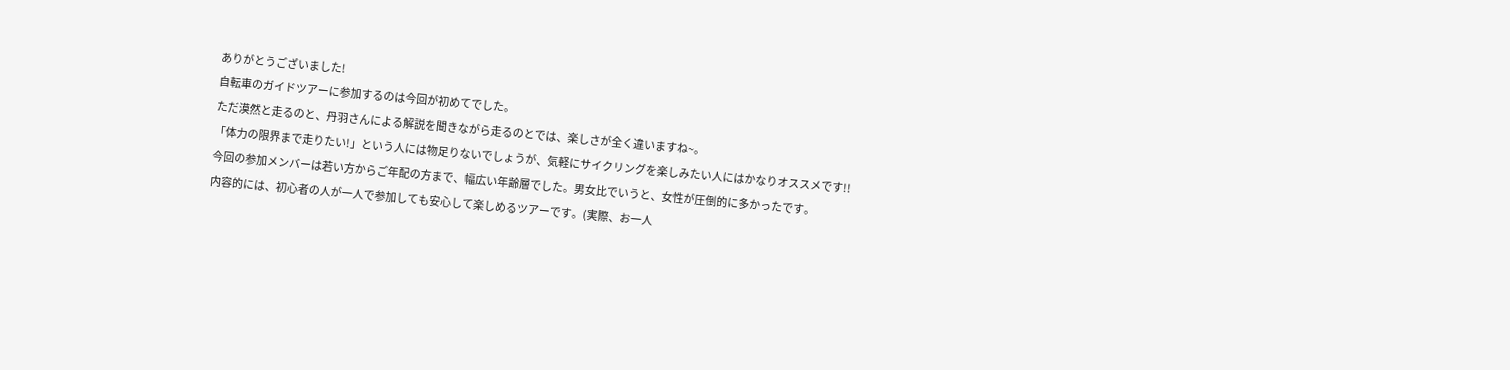ありがとうございました!
自転車のガイドツアーに参加するのは今回が初めてでした。
ただ漠然と走るのと、丹羽さんによる解説を聞きながら走るのとでは、楽しさが全く違いますね~。
「体力の限界まで走りたい!」という人には物足りないでしょうが、気軽にサイクリングを楽しみたい人にはかなりオススメです!!
今回の参加メンバーは若い方からご年配の方まで、幅広い年齢層でした。男女比でいうと、女性が圧倒的に多かったです。
内容的には、初心者の人が一人で参加しても安心して楽しめるツアーです。(実際、お一人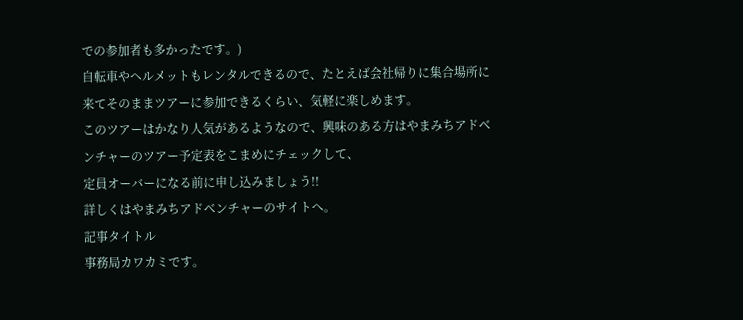での参加者も多かったです。)
自転車やヘルメットもレンタルできるので、たとえば会社帰りに集合場所に来てそのままツアーに参加できるくらい、気軽に楽しめます。
このツアーはかなり人気があるようなので、興味のある方はやまみちアドベンチャーのツアー予定表をこまめにチェックして、
定員オーバーになる前に申し込みましょう!!
詳しくはやまみちアドベンチャーのサイトへ。
記事タイトル
事務局カワカミです。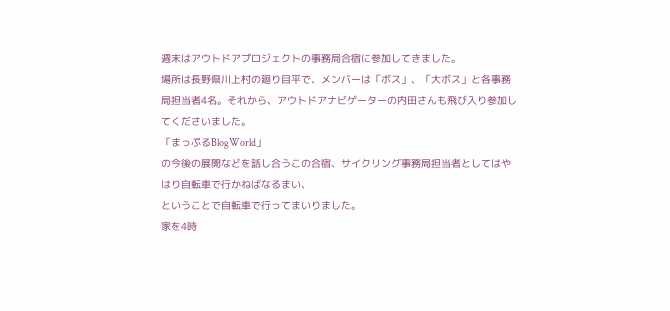週末はアウトドアプロジェクトの事務局合宿に参加してきました。
場所は長野県川上村の廻り目平で、メンバーは「ボス」、「大ボス」と各事務局担当者4名。それから、アウトドアナビゲーターの内田さんも飛び入り参加してくださいました。
「まっぷるBlogWorld」
の今後の展開などを話し合うこの合宿、サイクリング事務局担当者としてはやはり自転車で行かねばなるまい、
ということで自転車で行ってまいりました。
家を4時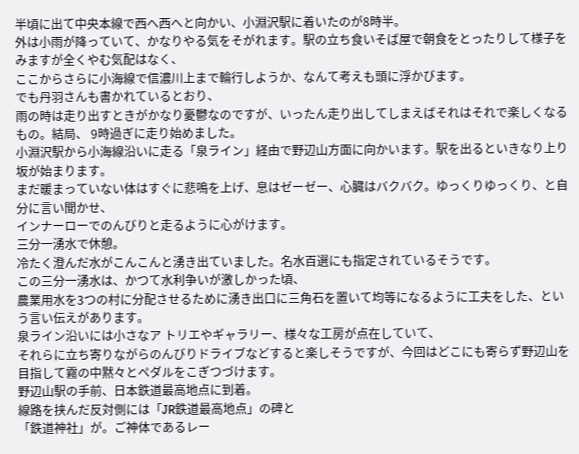半頃に出て中央本線で西へ西へと向かい、小淵沢駅に着いたのが8時半。
外は小雨が降っていて、かなりやる気をそがれます。駅の立ち食いそば屋で朝食をとったりして様子をみますが全くやむ気配はなく、
ここからさらに小海線で信濃川上まで輪行しようか、なんて考えも頭に浮かびます。
でも丹羽さんも書かれているとおり、
雨の時は走り出すときがかなり憂鬱なのですが、いったん走り出してしまえばそれはそれで楽しくなるもの。結局、 9時過ぎに走り始めました。
小淵沢駅から小海線沿いに走る「泉ライン」経由で野辺山方面に向かいます。駅を出るといきなり上り坂が始まります。
まだ暖まっていない体はすぐに悲鳴を上げ、息はゼーゼー、心臓はバクバク。ゆっくりゆっくり、と自分に言い聞かせ、
インナーローでのんびりと走るように心がけます。
三分一湧水で休憩。
冷たく澄んだ水がこんこんと湧き出ていました。名水百選にも指定されているそうです。
この三分一湧水は、かつて水利争いが激しかった頃、
農業用水を3つの村に分配させるために湧き出口に三角石を置いて均等になるように工夫をした、という言い伝えがあります。
泉ライン沿いには小さなア トリエやギャラリー、様々な工房が点在していて、
それらに立ち寄りながらのんびりドライブなどすると楽しそうですが、今回はどこにも寄らず野辺山を目指して霧の中黙々とペダルをこぎつづけます。
野辺山駅の手前、日本鉄道最高地点に到着。
線路を挟んだ反対側には「JR鉄道最高地点」の碑と
「鉄道神社」が。ご神体であるレー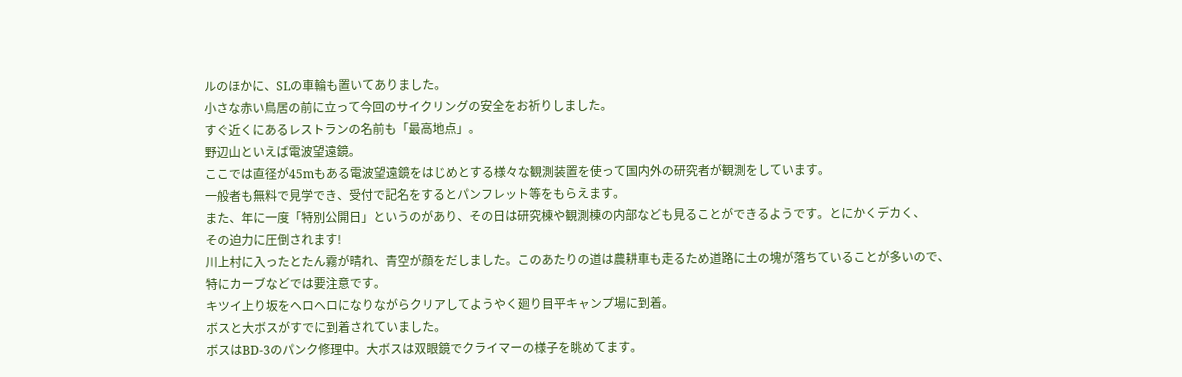ルのほかに、SLの車輪も置いてありました。
小さな赤い鳥居の前に立って今回のサイクリングの安全をお祈りしました。
すぐ近くにあるレストランの名前も「最高地点」。
野辺山といえば電波望遠鏡。
ここでは直径が45mもある電波望遠鏡をはじめとする様々な観測装置を使って国内外の研究者が観測をしています。
一般者も無料で見学でき、受付で記名をするとパンフレット等をもらえます。
また、年に一度「特別公開日」というのがあり、その日は研究棟や観測棟の内部なども見ることができるようです。とにかくデカく、
その迫力に圧倒されます!
川上村に入ったとたん霧が晴れ、青空が顔をだしました。このあたりの道は農耕車も走るため道路に土の塊が落ちていることが多いので、
特にカーブなどでは要注意です。
キツイ上り坂をヘロヘロになりながらクリアしてようやく廻り目平キャンプ場に到着。
ボスと大ボスがすでに到着されていました。
ボスはBD-3のパンク修理中。大ボスは双眼鏡でクライマーの様子を眺めてます。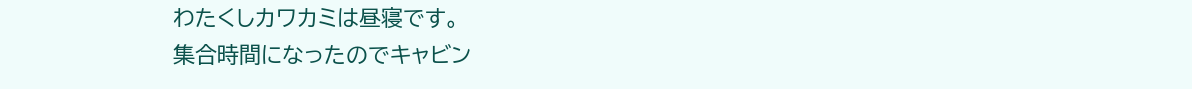わたくしカワカミは昼寝です。
集合時間になったのでキャビン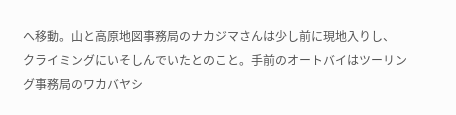へ移動。山と高原地図事務局のナカジマさんは少し前に現地入りし、
クライミングにいそしんでいたとのこと。手前のオートバイはツーリング事務局のワカバヤシ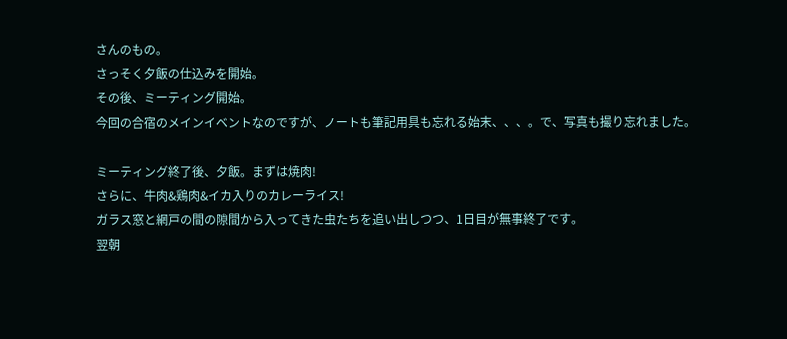さんのもの。
さっそく夕飯の仕込みを開始。
その後、ミーティング開始。
今回の合宿のメインイベントなのですが、ノートも筆記用具も忘れる始末、、、。で、写真も撮り忘れました。

ミーティング終了後、夕飯。まずは焼肉!
さらに、牛肉&鶏肉&イカ入りのカレーライス!
ガラス窓と網戸の間の隙間から入ってきた虫たちを追い出しつつ、1日目が無事終了です。
翌朝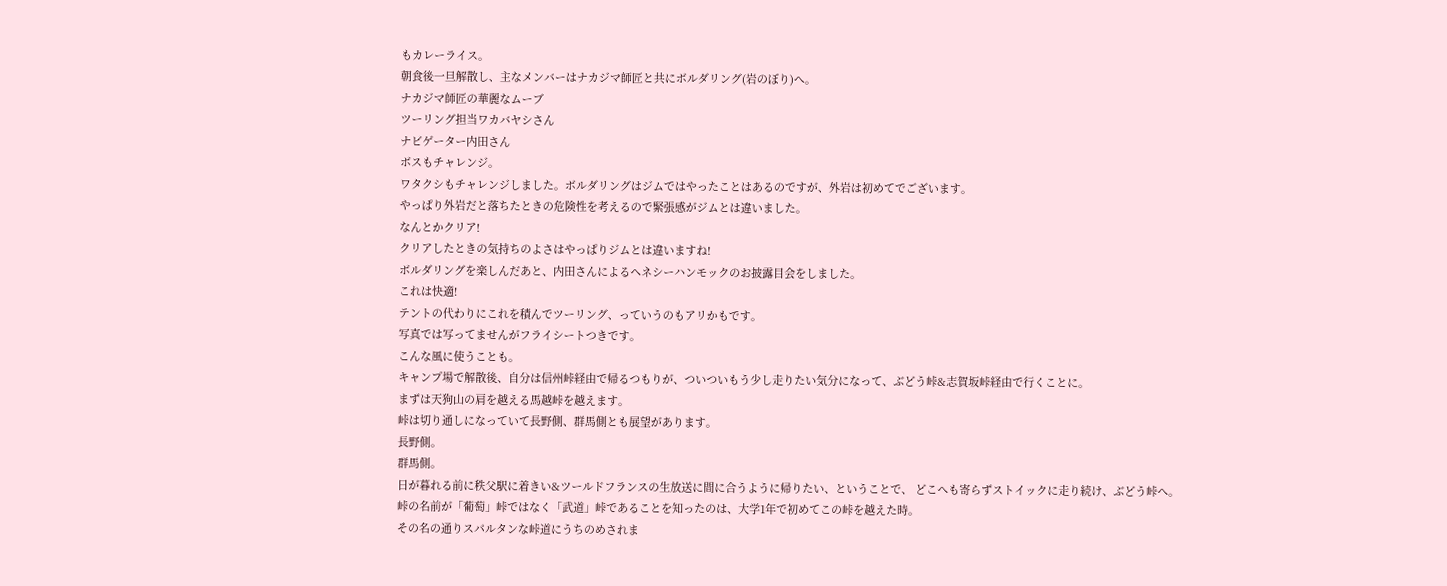もカレーライス。
朝食後一旦解散し、主なメンバーはナカジマ師匠と共にボルダリング(岩のぼり)へ。
ナカジマ師匠の華麗なムーブ
ツーリング担当ワカバヤシさん
ナビゲーター内田さん
ボスもチャレンジ。
ワタクシもチャレンジしました。ボルダリングはジムではやったことはあるのですが、外岩は初めてでございます。
やっぱり外岩だと落ちたときの危険性を考えるので緊張感がジムとは違いました。
なんとかクリア!
クリアしたときの気持ちのよさはやっぱりジムとは違いますね!
ボルダリングを楽しんだあと、内田さんによるヘネシーハンモックのお披露目会をしました。
これは快適!
テントの代わりにこれを積んでツーリング、っていうのもアリかもです。
写真では写ってませんがフライシートつきです。
こんな風に使うことも。
キャンプ場で解散後、自分は信州峠経由で帰るつもりが、ついついもう少し走りたい気分になって、ぶどう峠&志賀坂峠経由で行くことに。
まずは天狗山の肩を越える馬越峠を越えます。
峠は切り通しになっていて長野側、群馬側とも展望があります。
長野側。
群馬側。
日が暮れる前に秩父駅に着きい&ツールドフランスの生放送に間に合うように帰りたい、ということで、 どこへも寄らずストイックに走り続け、ぶどう峠へ。
峠の名前が「葡萄」峠ではなく「武道」峠であることを知ったのは、大学1年で初めてこの峠を越えた時。
その名の通りスパルタンな峠道にうちのめされま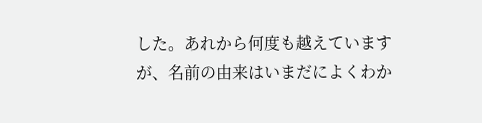した。あれから何度も越えていますが、名前の由来はいまだによくわか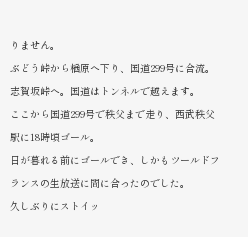りません。
ぶどう峠から楢原へ下り、国道299号に合流。志賀坂峠へ。国道はトンネルで越えます。
ここから国道299号で秩父まで走り、西武秩父駅に18時頃ゴール。
日が暮れる前にゴールでき、しかもツールドフランスの生放送に間に合ったのでした。
久しぶりにストイッ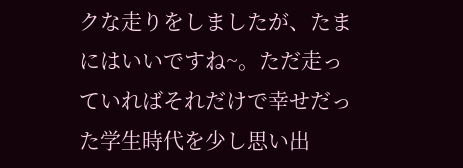クな走りをしましたが、たまにはいいですね~。ただ走っていればそれだけで幸せだった学生時代を少し思い出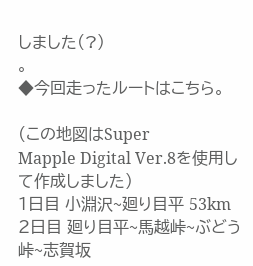しました(?)
。
◆今回走ったルートはこちら。

(この地図はSuper
Mapple Digital Ver.8を使用して作成しました)
1日目 小淵沢~廻り目平 53km
2日目 廻り目平~馬越峠~ぶどう峠~志賀坂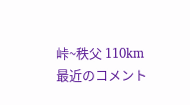峠~秩父 110km
最近のコメント